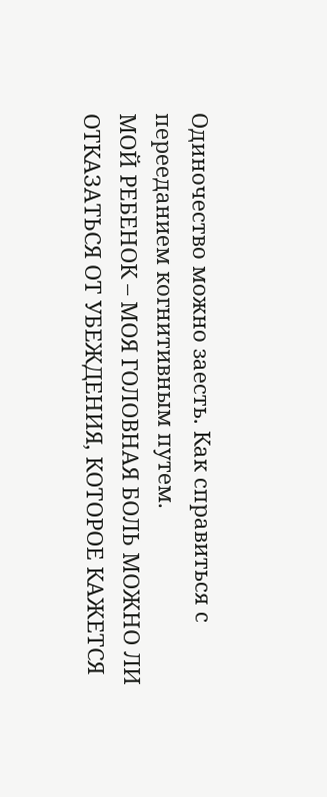Одиночество можно заесть. Как справиться с перееданием когнитивным путем.
МОЙ РЕБЕНОК – МОЯ ГОЛОВНАЯ БОЛЬ МОЖНО ЛИ ОТКАЗАТЬСЯ ОТ УБЕЖДЕНИЯ, КОТОРОЕ КАЖЕТСЯ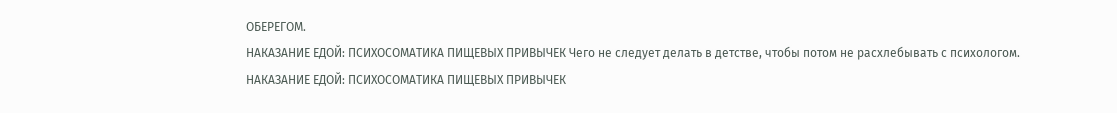ОБЕРЕГОМ.
НАКАЗАНИЕ ЕДОЙ: ПСИХОСОМАТИКА ПИЩЕВЫХ ПРИВЫЧЕК Чего не следует делать в детстве, чтобы потом не расхлебывать с психологом.
НАКАЗАНИЕ ЕДОЙ: ПСИХОСОМАТИКА ПИЩЕВЫХ ПРИВЫЧЕК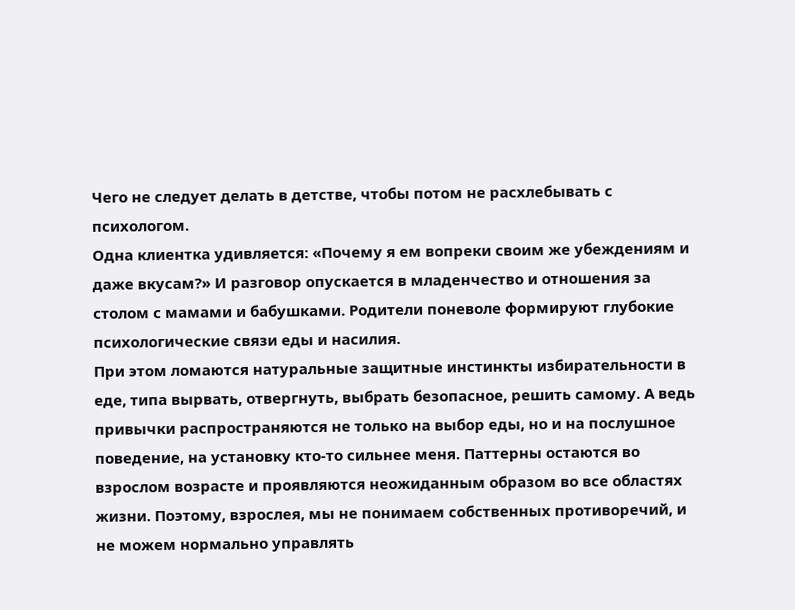Чего не следует делать в детстве, чтобы потом не расхлебывать с психологом.
Одна клиентка удивляется: «Почему я ем вопреки своим же убеждениям и даже вкусам?» И разговор опускается в младенчество и отношения за столом с мамами и бабушками. Родители поневоле формируют глубокие психологические связи еды и насилия.
При этом ломаются натуральные защитные инстинкты избирательности в еде, типа вырвать, отвергнуть, выбрать безопасное, решить самому. А ведь привычки распространяются не только на выбор еды, но и на послушное поведение, на установку кто-то сильнее меня. Паттерны остаются во взрослом возрасте и проявляются неожиданным образом во все областях жизни. Поэтому, взрослея, мы не понимаем собственных противоречий, и не можем нормально управлять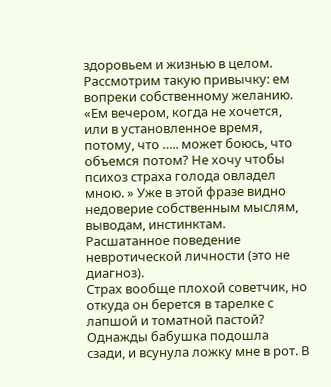здоровьем и жизнью в целом.
Рассмотрим такую привычку: ем вопреки собственному желанию. «Ем вечером, когда не хочется, или в установленное время, потому, что ….. может боюсь, что объемся потом? Не хочу чтобы психоз страха голода овладел мною. » Уже в этой фразе видно недоверие собственным мыслям, выводам, инстинктам. Расшатанное поведение невротической личности (это не диагноз).
Страх вообще плохой советчик, но откуда он берется в тарелке с лапшой и томатной пастой?
Однажды бабушка подошла сзади, и всунула ложку мне в рот. В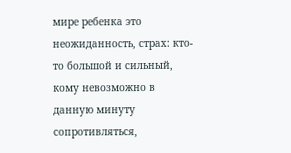мире ребенка это неожиданность, страх: кто-то большой и сильный, кому невозможно в данную минуту сопротивляться,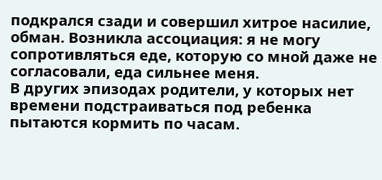подкрался сзади и совершил хитрое насилие, обман. Возникла ассоциация: я не могу сопротивляться еде, которую со мной даже не согласовали, еда сильнее меня.
В других эпизодах родители, у которых нет времени подстраиваться под ребенка пытаются кормить по часам.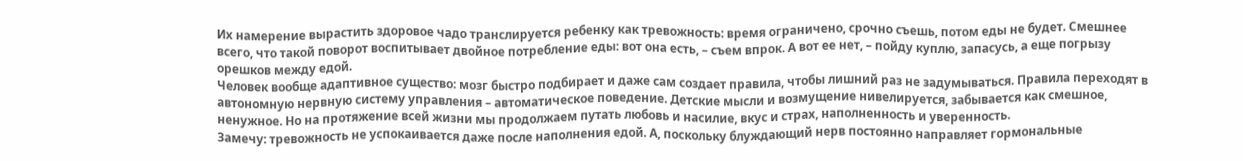Их намерение вырастить здоровое чадо транслируется ребенку как тревожность: время ограничено, срочно съешь, потом еды не будет. Смешнее всего, что такой поворот воспитывает двойное потребление еды: вот она есть, – съем впрок. А вот ее нет, – пойду куплю, запасусь, а еще погрызу орешков между едой.
Человек вообще адаптивное существо: мозг быстро подбирает и даже сам создает правила, чтобы лишний раз не задумываться. Правила переходят в автономную нервную систему управления – автоматическое поведение. Детские мысли и возмущение нивелируется, забывается как смешное, ненужное. Но на протяжение всей жизни мы продолжаем путать любовь и насилие, вкус и страх, наполненность и уверенность.
Замечу: тревожность не успокаивается даже после наполнения едой. А, поскольку блуждающий нерв постоянно направляет гормональные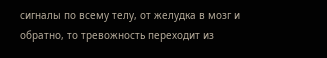сигналы по всему телу, от желудка в мозг и обратно, то тревожность переходит из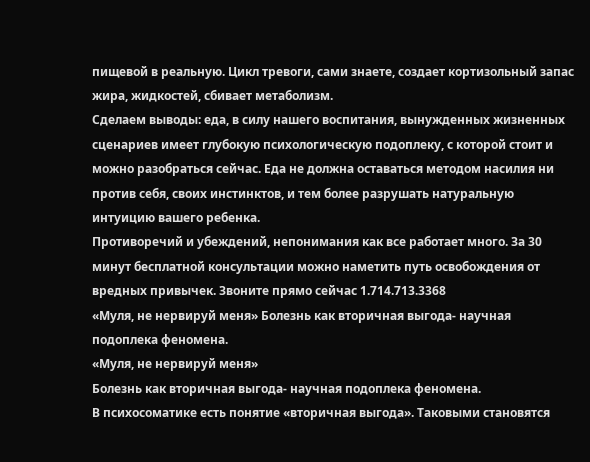пищевой в реальную. Цикл тревоги, сами знаете, создает кортизольный запас жира, жидкостей, сбивает метаболизм.
Сделаем выводы: еда, в силу нашего воспитания, вынужденных жизненных сценариев имеет глубокую психологическую подоплеку, с которой стоит и можно разобраться сейчас. Еда не должна оставаться методом насилия ни против себя, своих инстинктов, и тем более разрушать натуральную интуицию вашего ребенка.
Противоречий и убеждений, непонимания как все работает много. За 30 минут бесплатной консультации можно наметить путь освобождения от вредных привычек. Звоните прямо сейчас 1.714.713.3368
«Муля, не нервируй меня» Болезнь как вторичная выгода- научная подоплека феномена.
«Муля, не нервируй меня»
Болезнь как вторичная выгода- научная подоплека феномена.
В психосоматике есть понятие «вторичная выгода». Таковыми становятся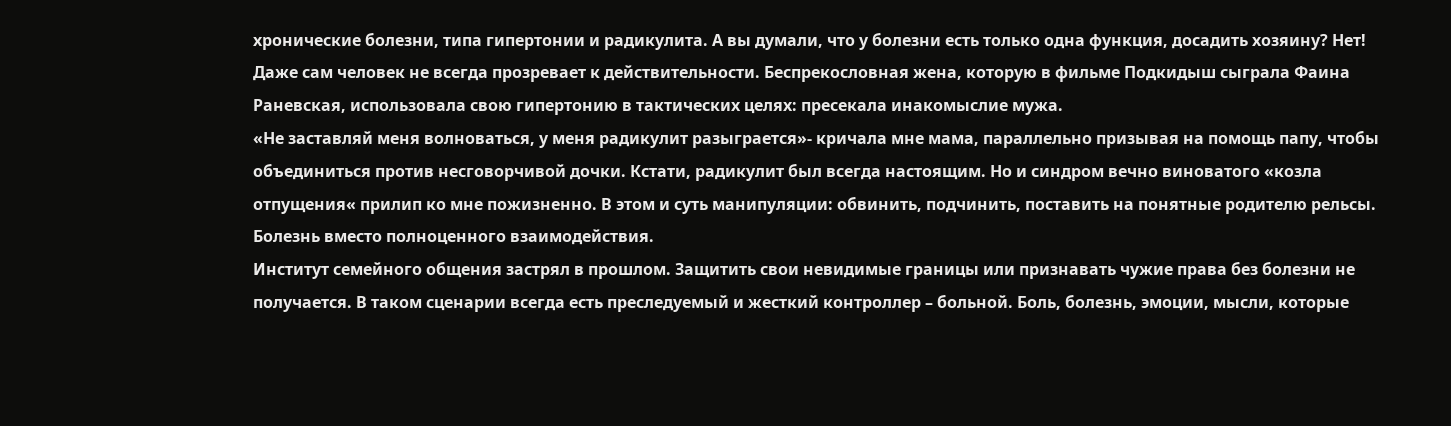хронические болезни, типа гипертонии и радикулита. А вы думали, что у болезни есть только одна функция, досадить хозяину? Нет! Даже сам человек не всегда прозревает к действительности. Беспрекословная жена, которую в фильме Подкидыш сыграла Фаина Раневская, использовала свою гипертонию в тактических целях: пресекала инакомыслие мужа.
«Не заставляй меня волноваться, у меня радикулит разыграется»- кричала мне мама, параллельно призывая на помощь папу, чтобы объединиться против несговорчивой дочки. Кстати, радикулит был всегда настоящим. Но и синдром вечно виноватого «козла отпущения« прилип ко мне пожизненно. В этом и суть манипуляции: обвинить, подчинить, поставить на понятные родителю рельсы. Болезнь вместо полноценного взаимодействия.
Институт семейного общения застрял в прошлом. Защитить свои невидимые границы или признавать чужие права без болезни не получается. В таком сценарии всегда есть преследуемый и жесткий контроллер – больной. Боль, болезнь, эмоции, мысли, которые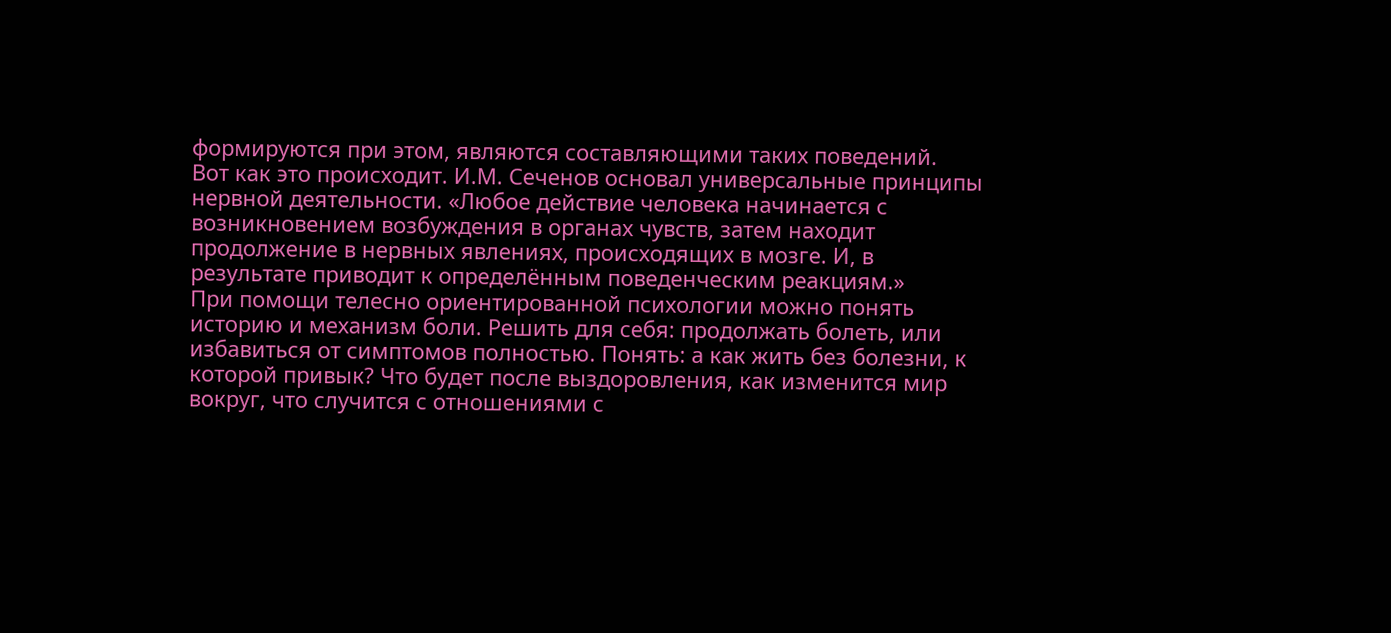формируются при этом, являются составляющими таких поведений.
Вот как это происходит. И.М. Сеченов основал универсальные принципы нервной деятельности. «Любое действие человека начинается с возникновением возбуждения в органах чувств, затем находит продолжение в нервных явлениях, происходящих в мозге. И, в результате приводит к определённым поведенческим реакциям.»
При помощи телесно ориентированной психологии можно понять историю и механизм боли. Решить для себя: продолжать болеть, или избавиться от симптомов полностью. Понять: а как жить без болезни, к которой привык? Что будет после выздоровления, как изменится мир вокруг, что случится с отношениями с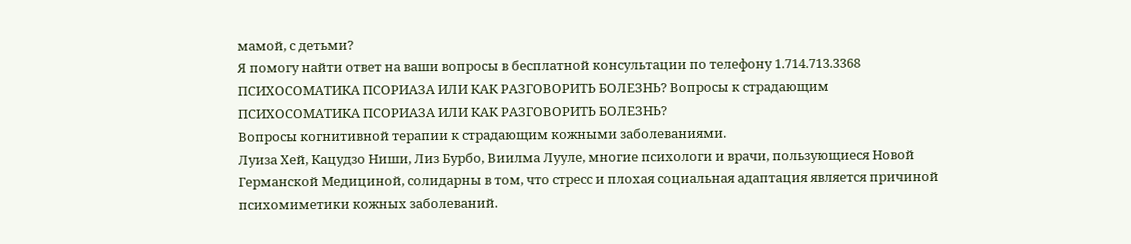мамой, с детьми?
Я помогу найти ответ на ваши вопросы в бесплатной консультации по телефону 1.714.713.3368
ПСИХОСОМАТИКА ПСОРИАЗА ИЛИ КАК РАЗГОВОРИТЬ БОЛЕЗНЬ? Вопросы к страдающим
ПСИХОСОМАТИКА ПСОРИАЗА ИЛИ КАК РАЗГОВОРИТЬ БОЛЕЗНЬ?
Вопросы когнитивной терапии к страдающим кожными заболеваниями.
Луиза Хей, Кацудзо Ниши, Лиз Бурбо, Виилма Лууле, многие психологи и врачи, пользующиеся Новой Германской Медициной, солидарны в том, что стресс и плохая социальная адаптация является причиной психомиметики кожных заболеваний.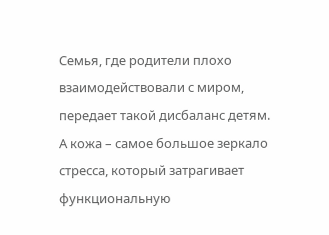Семья, где родители плохо взаимодействовали с миром, передает такой дисбаланс детям. А кожа – самое большое зеркало стресса, который затрагивает функциональную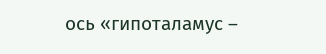ось «гипоталамус –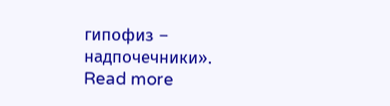гипофиз – надпочечники». Read more